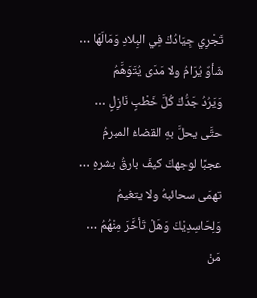تَجْرِي جِيَادُكَ فِي البِلادِ وَمَالَهَا … شَأوٌ يُرَامُ ولا مَدَى يُتَوَهَّمُ
وَيَرُدُ جَدُّكَ كُلَّ خَطْبٍ نَازِلٍ … حتَّى يحلَّ بهِ القضاءُ المبرمُ
عجبًا لوجهكَ كيفَ بارقُ بشرهِ … تهمَى سحائبهُ ولا يتغيمُ
وَلِحَاسِدِيْكَ وَهَلْ تَأخَّرَ مِنْهُمُ … مَنْ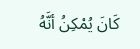كَانَ يُمْكِنُ أنَّهُ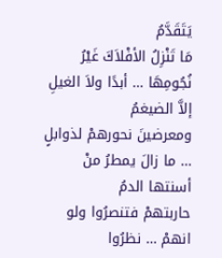يَتَقَدَّمُ
مَا تَنْزِلُ الأفْلاَكَ غَيْرُ نُجُومِهَا … أبدًا ولاَ الغيلِ إلاَّ الضيغمُ
ومعرضينَ نحورهمْ لذوابلٍ … ما زالَ يمطرُ منْ أسنتها الدمُ
حاربتهمْ فتنصرُوا ولو انهمْ … نظرُوا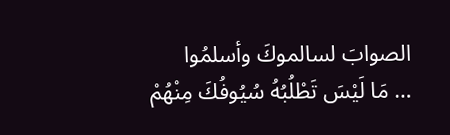الصوابَ لسالموكَ وأسلمُوا
… مَا لَيْسَ تَطْلُبُهُ سُيُوفُكَ مِنْهُمْ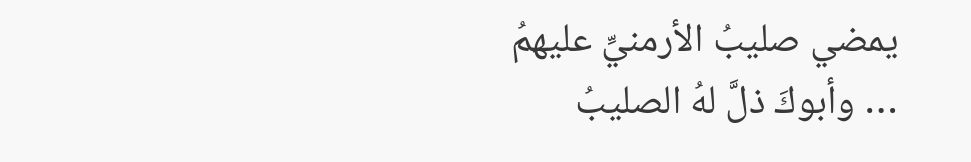يمضي صليبُ الأرمنيِّ عليهمُ … وأبوكَ ذلَّ لهُ الصليبُ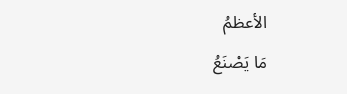الأعظمُ
مَا يَصْنَعُ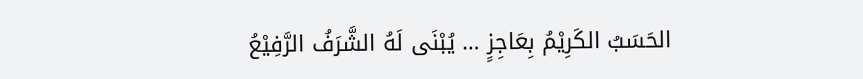الحَسَبُ الكَرِيْمُ بِعَاجِزٍ … يُبْنَى لَهُ الشَّرَفُ الرَّفِيْعُ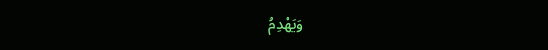وَيَهْدِمُ